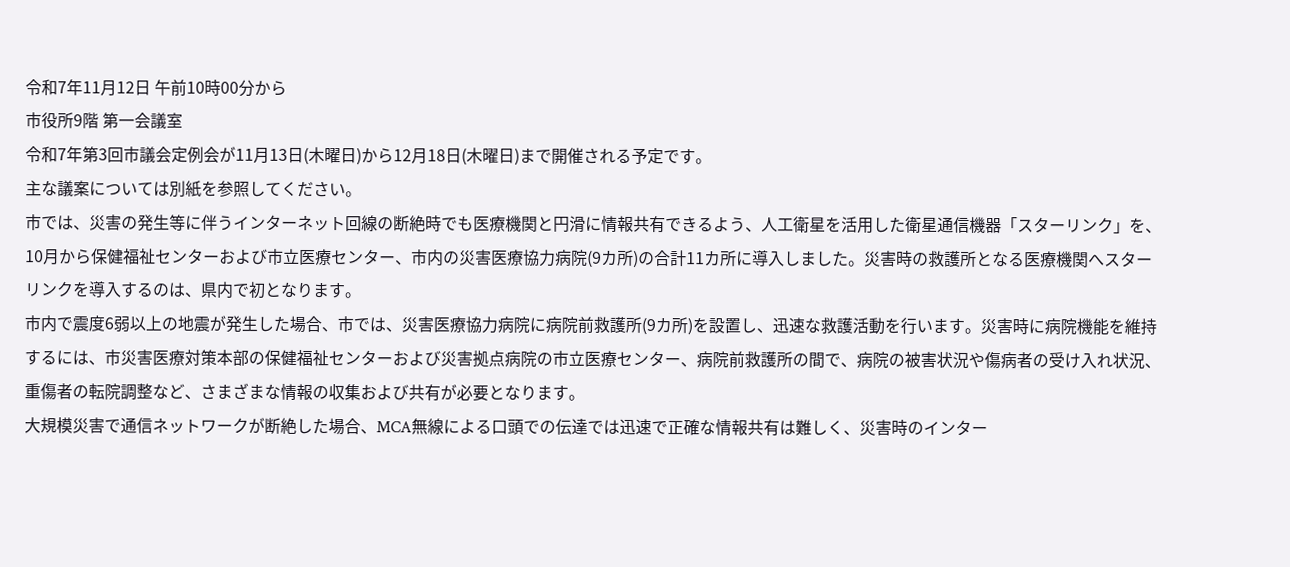令和7年11月12日 午前10時00分から
市役所9階 第一会議室
令和7年第3回市議会定例会が11月13日(木曜日)から12月18日(木曜日)まで開催される予定です。
主な議案については別紙を参照してください。
市では、災害の発生等に伴うインターネット回線の断絶時でも医療機関と円滑に情報共有できるよう、人工衛星を活用した衛星通信機器「スターリンク」を、10月から保健福祉センターおよび市立医療センター、市内の災害医療協力病院(9カ所)の合計11カ所に導入しました。災害時の救護所となる医療機関へスターリンクを導入するのは、県内で初となります。
市内で震度6弱以上の地震が発生した場合、市では、災害医療協力病院に病院前救護所(9カ所)を設置し、迅速な救護活動を行います。災害時に病院機能を維持するには、市災害医療対策本部の保健福祉センターおよび災害拠点病院の市立医療センター、病院前救護所の間で、病院の被害状況や傷病者の受け入れ状況、重傷者の転院調整など、さまざまな情報の収集および共有が必要となります。
大規模災害で通信ネットワークが断絶した場合、MCA無線による口頭での伝達では迅速で正確な情報共有は難しく、災害時のインター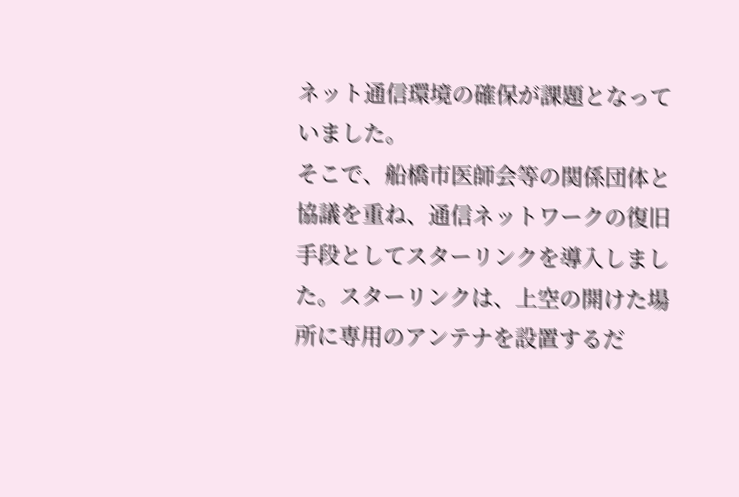ネット通信環境の確保が課題となっていました。
そこで、船橋市医師会等の関係団体と協議を重ね、通信ネットワークの復旧手段としてスターリンクを導入しました。スターリンクは、上空の開けた場所に専用のアンテナを設置するだ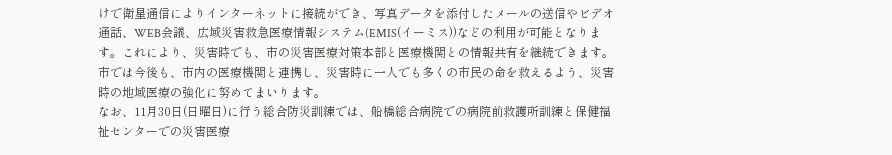けで衛星通信によりインターネットに接続ができ、写真データを添付したメールの送信やビデオ通話、WEB会議、広域災害救急医療情報システム(EMIS(イーミス))などの利用が可能となります。これにより、災害時でも、市の災害医療対策本部と医療機関との情報共有を継続できます。
市では今後も、市内の医療機関と連携し、災害時に一人でも多くの市民の命を救えるよう、災害時の地域医療の強化に努めてまいります。
なお、11月30日(日曜日)に行う総合防災訓練では、船橋総合病院での病院前救護所訓練と保健福祉センターでの災害医療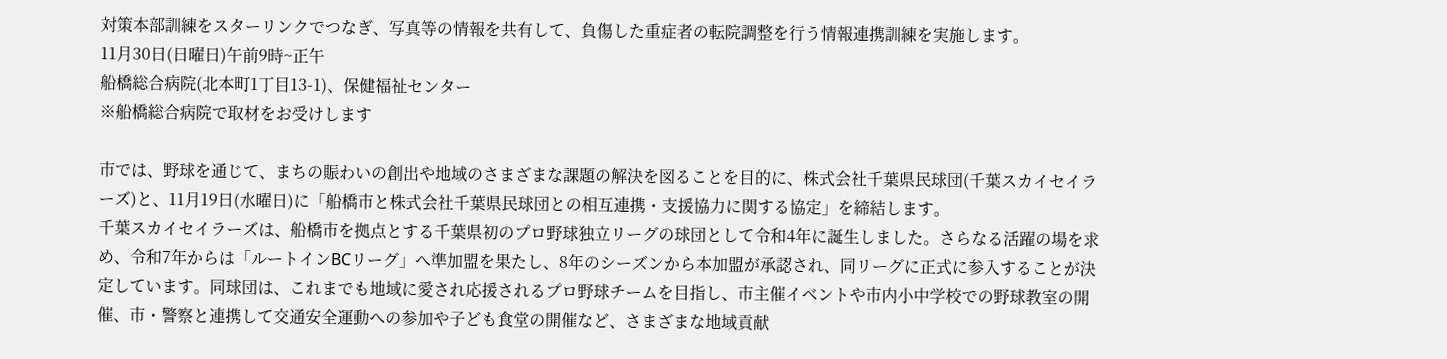対策本部訓練をスターリンクでつなぎ、写真等の情報を共有して、負傷した重症者の転院調整を行う情報連携訓練を実施します。
11月30日(日曜日)午前9時~正午
船橋総合病院(北本町1丁目13-1)、保健福祉センター
※船橋総合病院で取材をお受けします

市では、野球を通じて、まちの賑わいの創出や地域のさまざまな課題の解決を図ることを目的に、株式会社千葉県民球団(千葉スカイセイラーズ)と、11月19日(水曜日)に「船橋市と株式会社千葉県民球団との相互連携・支援協力に関する協定」を締結します。
千葉スカイセイラーズは、船橋市を拠点とする千葉県初のプロ野球独立リーグの球団として令和4年に誕生しました。さらなる活躍の場を求め、令和7年からは「ルートインBCリーグ」へ準加盟を果たし、8年のシーズンから本加盟が承認され、同リーグに正式に参入することが決定しています。同球団は、これまでも地域に愛され応援されるプロ野球チームを目指し、市主催イベントや市内小中学校での野球教室の開催、市・警察と連携して交通安全運動への参加や子ども食堂の開催など、さまざまな地域貢献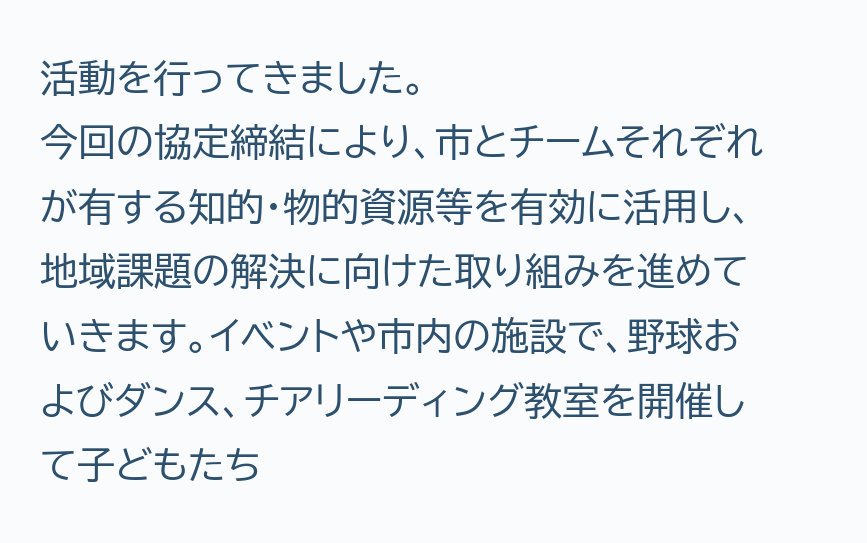活動を行ってきました。
今回の協定締結により、市とチームそれぞれが有する知的・物的資源等を有効に活用し、地域課題の解決に向けた取り組みを進めていきます。イベントや市内の施設で、野球およびダンス、チアリーディング教室を開催して子どもたち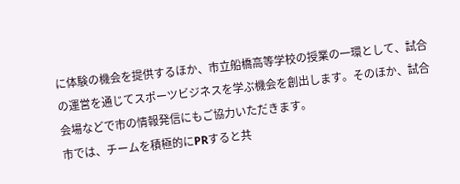に体験の機会を提供するほか、市立船橋高等学校の授業の一環として、試合の運営を通じてスポーツビジネスを学ぶ機会を創出します。そのほか、試合会場などで市の情報発信にもご協力いただきます。
市では、チームを積極的にPRすると共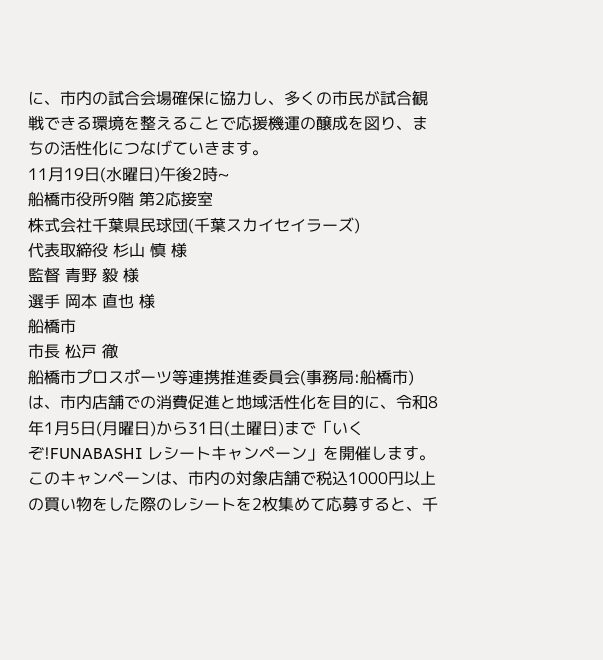に、市内の試合会場確保に協力し、多くの市民が試合観戦できる環境を整えることで応援機運の醸成を図り、まちの活性化につなげていきます。
11月19日(水曜日)午後2時~
船橋市役所9階 第2応接室
株式会社千葉県民球団(千葉スカイセイラーズ)
代表取締役 杉山 慎 様
監督 青野 毅 様
選手 岡本 直也 様
船橋市
市長 松戸 徹
船橋市プロスポーツ等連携推進委員会(事務局:船橋市)は、市内店舗での消費促進と地域活性化を目的に、令和8年1月5日(月曜日)から31日(土曜日)まで「いくぞ!FUNABASHI レシートキャンペーン」を開催します。
このキャンペーンは、市内の対象店舗で税込1000円以上の買い物をした際のレシートを2枚集めて応募すると、千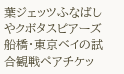葉ジェッツふなばしやクボタスピアーズ船橋・東京ベイの試合観戦ペアチケッ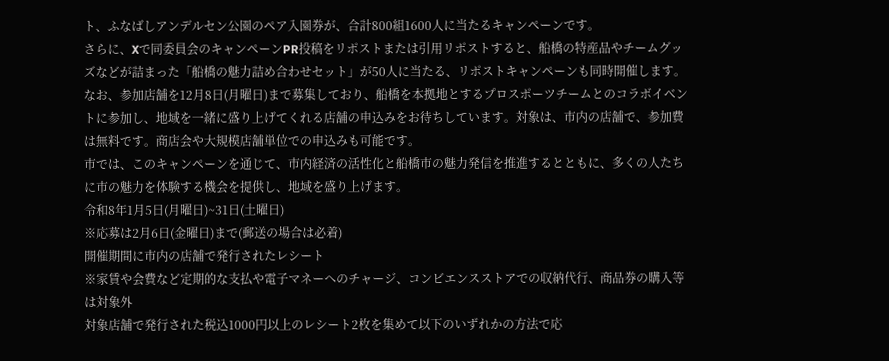ト、ふなばしアンデルセン公園のペア入園券が、合計800組1600人に当たるキャンペーンです。
さらに、Xで同委員会のキャンペーンPR投稿をリポストまたは引用リポストすると、船橋の特産品やチームグッズなどが詰まった「船橋の魅力詰め合わせセット」が50人に当たる、リポストキャンペーンも同時開催します。
なお、参加店舗を12月8日(月曜日)まで募集しており、船橋を本拠地とするプロスポーツチームとのコラボイベントに参加し、地域を一緒に盛り上げてくれる店舗の申込みをお待ちしています。対象は、市内の店舗で、参加費は無料です。商店会や大規模店舗単位での申込みも可能です。
市では、このキャンペーンを通じて、市内経済の活性化と船橋市の魅力発信を推進するとともに、多くの人たちに市の魅力を体験する機会を提供し、地域を盛り上げます。
令和8年1月5日(月曜日)~31日(土曜日)
※応募は2月6日(金曜日)まで(郵送の場合は必着)
開催期間に市内の店舗で発行されたレシート
※家賃や会費など定期的な支払や電子マネーへのチャージ、コンビエンスストアでの収納代行、商品券の購入等は対象外
対象店舗で発行された税込1000円以上のレシート2枚を集めて以下のいずれかの方法で応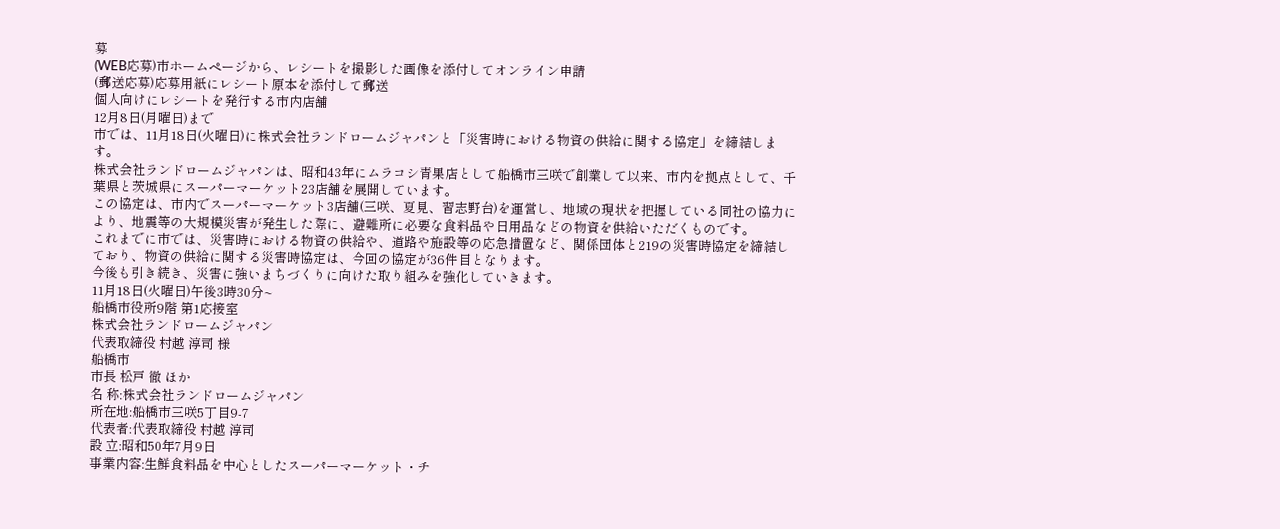募
(WEB応募)市ホームページから、レシートを撮影した画像を添付してオンライン申請
(郵送応募)応募用紙にレシート原本を添付して郵送
個人向けにレシートを発行する市内店舗
12月8日(月曜日)まで
市では、11月18日(火曜日)に株式会社ランドロームジャパンと「災害時における物資の供給に関する協定」を締結します。
株式会社ランドロームジャパンは、昭和43年にムラコシ青果店として船橋市三咲で創業して以来、市内を拠点として、千葉県と茨城県にスーパーマーケット23店舗を展開しています。
この協定は、市内でスーパーマーケット3店舗(三咲、夏見、習志野台)を運営し、地域の現状を把握している同社の協力により、地震等の大規模災害が発生した際に、避難所に必要な食料品や日用品などの物資を供給いただくものです。
これまでに市では、災害時における物資の供給や、道路や施設等の応急措置など、関係団体と219の災害時協定を締結しており、物資の供給に関する災害時協定は、今回の協定が36件目となります。
今後も引き続き、災害に強いまちづくりに向けた取り組みを強化していきます。
11月18日(火曜日)午後3時30分~
船橋市役所9階 第1応接室
株式会社ランドロームジャパン
代表取締役 村越 淳司 様
船橋市
市長 松戸 徹 ほか
名 称:株式会社ランドロームジャパン
所在地:船橋市三咲5丁目9-7
代表者:代表取締役 村越 淳司
設 立:昭和50年7月9日
事業内容:生鮮食料品を中心としたスーパーマーケット・チ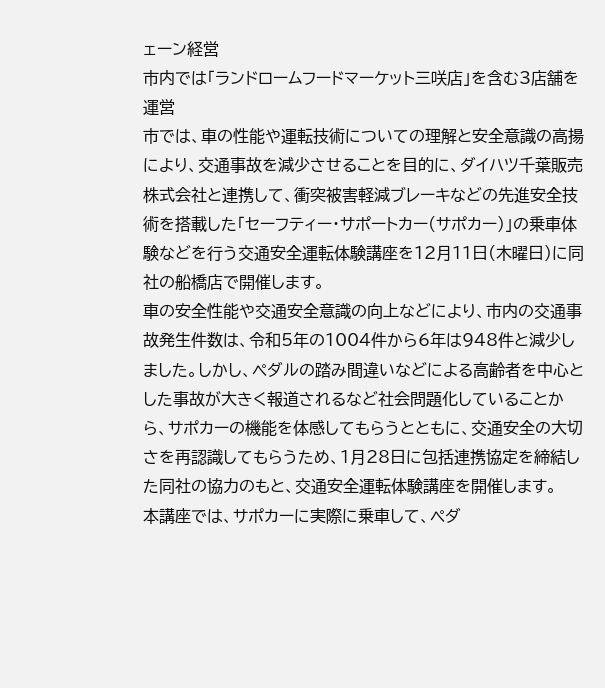ェーン経営
市内では「ランドロームフードマーケット三咲店」を含む3店舗を運営
市では、車の性能や運転技術についての理解と安全意識の高揚により、交通事故を減少させることを目的に、ダイハツ千葉販売株式会社と連携して、衝突被害軽減ブレーキなどの先進安全技術を搭載した「セーフティー・サポートカー(サポカー)」の乗車体験などを行う交通安全運転体験講座を12月11日(木曜日)に同社の船橋店で開催します。
車の安全性能や交通安全意識の向上などにより、市内の交通事故発生件数は、令和5年の1004件から6年は948件と減少しました。しかし、ペダルの踏み間違いなどによる高齢者を中心とした事故が大きく報道されるなど社会問題化していることから、サポカーの機能を体感してもらうとともに、交通安全の大切さを再認識してもらうため、1月28日に包括連携協定を締結した同社の協力のもと、交通安全運転体験講座を開催します。
本講座では、サポカーに実際に乗車して、ペダ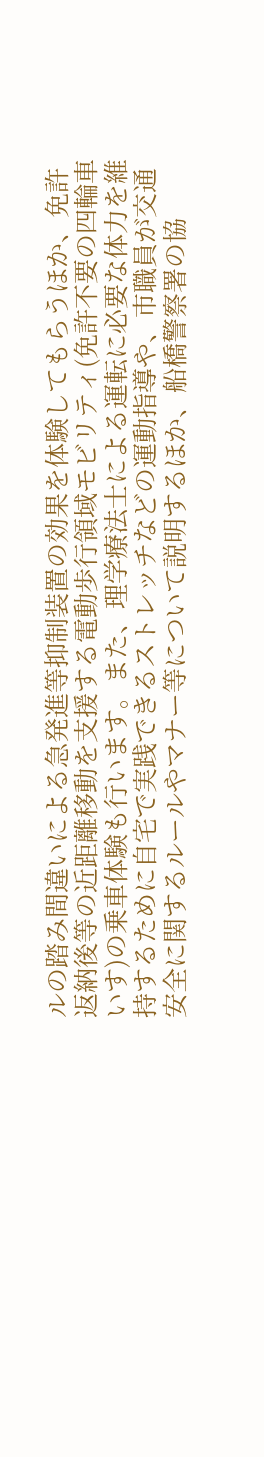ルの踏み間違いによる急発進等抑制装置の効果を体験してもらうほか、免許返納後等の近距離移動を支援する電動歩行領域モビリティ(免許不要の四輪車いす)の乗車体験も行います。また、理学療法士による運転に必要な体力を維持するために自宅で実践できるストレッチなどの運動指導や、市職員が交通安全に関するルールやマナー等について説明するほか、船橋警察署の協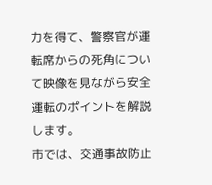力を得て、警察官が運転席からの死角について映像を見ながら安全運転のポイントを解説します。
市では、交通事故防止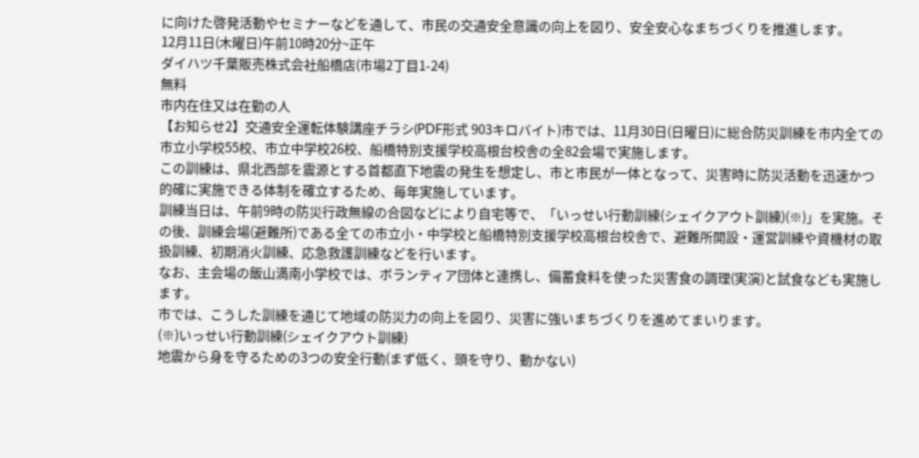に向けた啓発活動やセミナーなどを通して、市民の交通安全意識の向上を図り、安全安心なまちづくりを推進します。
12月11日(木曜日)午前10時20分~正午
ダイハツ千葉販売株式会社船橋店(市場2丁目1-24)
無料
市内在住又は在勤の人
【お知らせ2】交通安全運転体験講座チラシ(PDF形式 903キロバイト)市では、11月30日(日曜日)に総合防災訓練を市内全ての市立小学校55校、市立中学校26校、船橋特別支援学校高根台校舎の全82会場で実施します。
この訓練は、県北西部を震源とする首都直下地震の発生を想定し、市と市民が一体となって、災害時に防災活動を迅速かつ的確に実施できる体制を確立するため、毎年実施しています。
訓練当日は、午前9時の防災行政無線の合図などにより自宅等で、「いっせい行動訓練(シェイクアウト訓練)(※)」を実施。その後、訓練会場(避難所)である全ての市立小・中学校と船橋特別支援学校高根台校舎で、避難所開設・運営訓練や資機材の取扱訓練、初期消火訓練、応急救護訓練などを行います。
なお、主会場の飯山満南小学校では、ボランティア団体と連携し、備蓄食料を使った災害食の調理(実演)と試食なども実施します。
市では、こうした訓練を通じて地域の防災力の向上を図り、災害に強いまちづくりを進めてまいります。
(※)いっせい行動訓練(シェイクアウト訓練)
地震から身を守るための3つの安全行動(まず低く、頭を守り、動かない)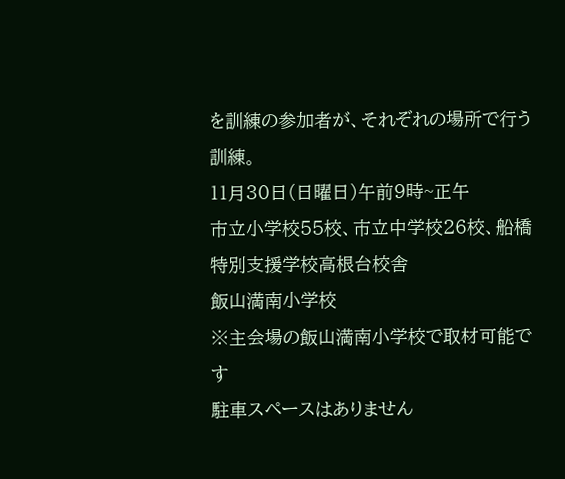を訓練の参加者が、それぞれの場所で行う訓練。
11月30日(日曜日)午前9時~正午
市立小学校55校、市立中学校26校、船橋特別支援学校高根台校舎
飯山満南小学校
※主会場の飯山満南小学校で取材可能です
駐車スペースはありません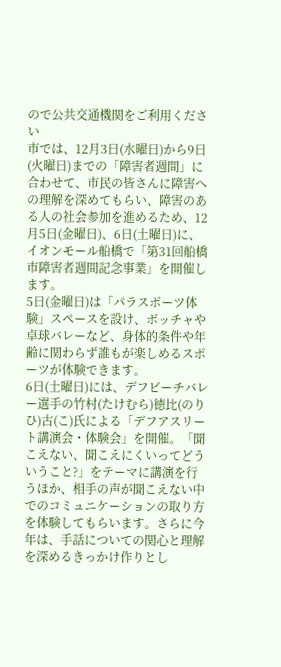ので公共交通機関をご利用ください
市では、12月3日(水曜日)から9日(火曜日)までの「障害者週間」に合わせて、市民の皆さんに障害への理解を深めてもらい、障害のある人の社会参加を進めるため、12月5日(金曜日)、6日(土曜日)に、イオンモール船橋で「第31回船橋市障害者週間記念事業」を開催します。
5日(金曜日)は「パラスポーツ体験」スペースを設け、ボッチャや卓球バレーなど、身体的条件や年齢に関わらず誰もが楽しめるスポーツが体験できます。
6日(土曜日)には、デフビーチバレー選手の竹村(たけむら)徳比(のりひ)古(こ)氏による「デフアスリート講演会・体験会」を開催。「聞こえない、聞こえにくいってどういうこと?」をテーマに講演を行うほか、相手の声が聞こえない中でのコミュニケーションの取り方を体験してもらいます。さらに今年は、手話についての関心と理解を深めるきっかけ作りとし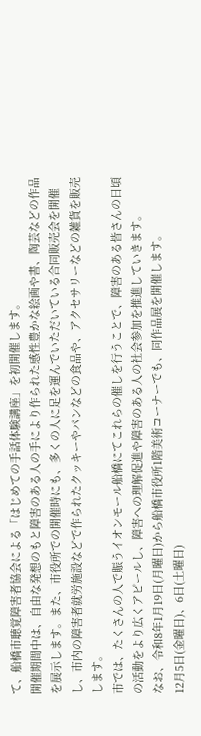て、船橋市聴覚障害者協会による「はじめての手話体験講座」を初開催します。
開催期間中は、自由な発想のもと障害のある人の手により作られた感性豊かな絵画や書、陶芸などの作品を展示します。また、市役所での開催時にも、多くの人に足を運んでいただいている合同販売会を開催し、市内の障害者就労施設などで作られたクッキーやパンなどの食品や、アクセサリーなどの雑貨を販売します。
市では、たくさんの人で賑うイオンモール船橋にてこれらの催しを行うことで、障害のある皆さんの日頃の活動をより広くアピールし、障害への理解促進や障害のある人の社会参加を推進していきます。
なお、令和8年1月19日(月曜日)から船橋市役所1階美術コーナーでも、同作品展を開催します。
12月5日(金曜日)、6日(土曜日)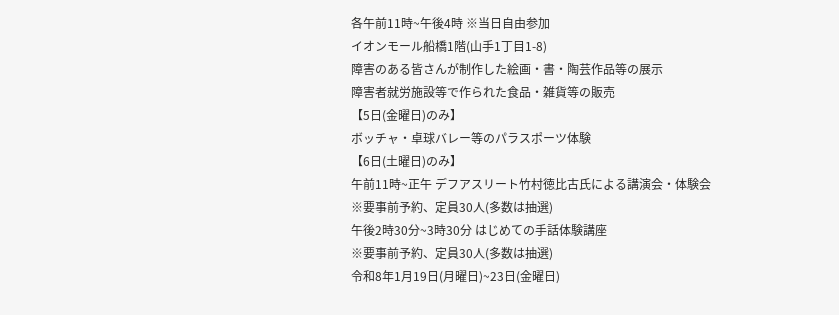各午前11時~午後4時 ※当日自由参加
イオンモール船橋1階(山手1丁目1-8)
障害のある皆さんが制作した絵画・書・陶芸作品等の展示
障害者就労施設等で作られた食品・雑貨等の販売
【5日(金曜日)のみ】
ボッチャ・卓球バレー等のパラスポーツ体験
【6日(土曜日)のみ】
午前11時~正午 デフアスリート竹村徳比古氏による講演会・体験会
※要事前予約、定員30人(多数は抽選)
午後2時30分~3時30分 はじめての手話体験講座
※要事前予約、定員30人(多数は抽選)
令和8年1月19日(月曜日)~23日(金曜日)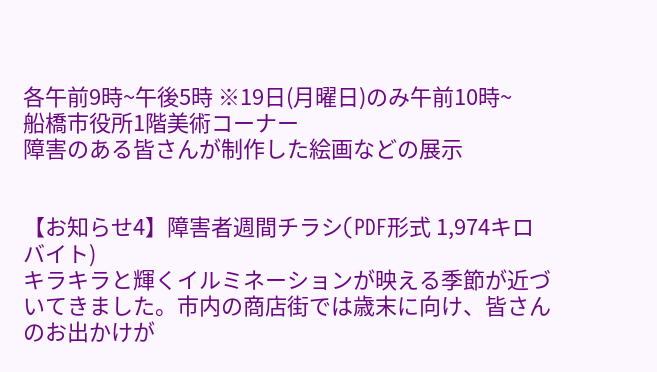各午前9時~午後5時 ※19日(月曜日)のみ午前10時~
船橋市役所1階美術コーナー
障害のある皆さんが制作した絵画などの展示


【お知らせ4】障害者週間チラシ(PDF形式 1,974キロバイト)
キラキラと輝くイルミネーションが映える季節が近づいてきました。市内の商店街では歳末に向け、皆さんのお出かけが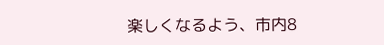楽しくなるよう、市内8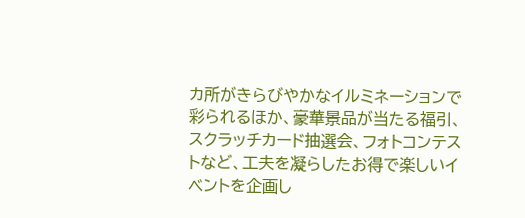カ所がきらびやかなイルミネーションで彩られるほか、豪華景品が当たる福引、スクラッチカード抽選会、フォトコンテストなど、工夫を凝らしたお得で楽しいイベントを企画し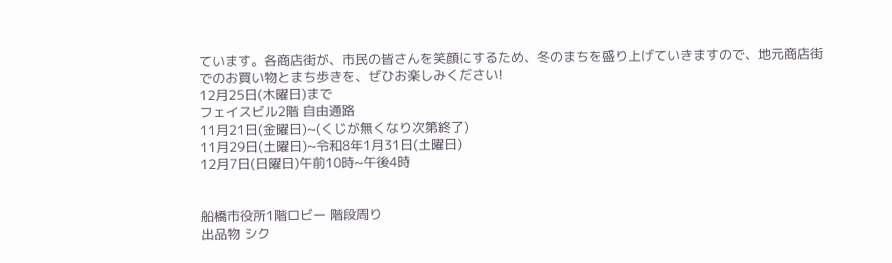ています。各商店街が、市民の皆さんを笑顔にするため、冬のまちを盛り上げていきますので、地元商店街でのお買い物とまち歩きを、ぜひお楽しみください!
12月25日(木曜日)まで
フェイスビル2階 自由通路
11月21日(金曜日)~(くじが無くなり次第終了)
11月29日(土曜日)~令和8年1月31日(土曜日)
12月7日(日曜日)午前10時~午後4時


船橋市役所1階ロビー 階段周り
出品物 シク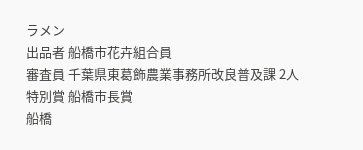ラメン
出品者 船橋市花卉組合員
審査員 千葉県東葛飾農業事務所改良普及課 2人
特別賞 船橋市長賞
船橋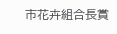市花卉組合長賞